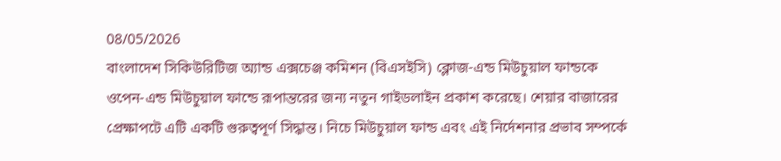08/05/2026
বাংলাদেশ সিকিউরিটিজ অ্যান্ড এক্সচেঞ্জ কমিশন (বিএসইসি) ক্লোজ-এন্ড মিউচুয়াল ফান্ডকে ওপেন-এন্ড মিউচুয়াল ফান্ডে রূপান্তরের জন্য নতুন গাইডলাইন প্রকাশ করেছে। শেয়ার বাজারের প্রেক্ষাপটে এটি একটি গুরুত্বপূর্ণ সিদ্ধান্ত। নিচে মিউচুয়াল ফান্ড এবং এই নির্দেশনার প্রভাব সম্পর্কে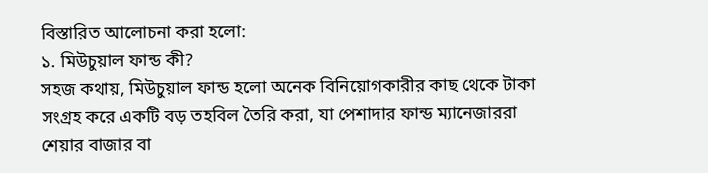বিস্তারিত আলোচনা করা হলো:
১. মিউচুয়াল ফান্ড কী?
সহজ কথায়, মিউচুয়াল ফান্ড হলো অনেক বিনিয়োগকারীর কাছ থেকে টাকা সংগ্রহ করে একটি বড় তহবিল তৈরি করা, যা পেশাদার ফান্ড ম্যানেজাররা শেয়ার বাজার বা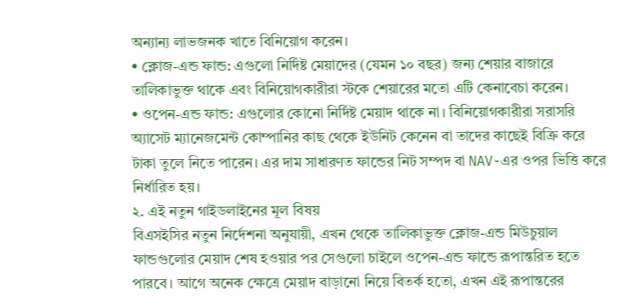অন্যান্য লাভজনক খাতে বিনিয়োগ করেন।
• ক্লোজ-এন্ড ফান্ড: এগুলো নির্দিষ্ট মেয়াদের (যেমন ১০ বছর) জন্য শেয়ার বাজারে তালিকাভুক্ত থাকে এবং বিনিয়োগকারীরা স্টকে শেয়ারের মতো এটি কেনাবেচা করেন।
• ওপেন-এন্ড ফান্ড: এগুলোর কোনো নির্দিষ্ট মেয়াদ থাকে না। বিনিয়োগকারীরা সরাসরি অ্যাসেট ম্যানেজমেন্ট কোম্পানির কাছ থেকে ইউনিট কেনেন বা তাদের কাছেই বিক্রি করে টাকা তুলে নিতে পারেন। এর দাম সাধারণত ফান্ডের নিট সম্পদ বা NAV-এর ওপর ভিত্তি করে নির্ধারিত হয়।
২. এই নতুন গাইডলাইনের মূল বিষয়
বিএসইসির নতুন নির্দেশনা অনুযায়ী, এখন থেকে তালিকাভুক্ত ক্লোজ-এন্ড মিউচুয়াল ফান্ডগুলোর মেয়াদ শেষ হওয়ার পর সেগুলো চাইলে ওপেন-এন্ড ফান্ডে রূপান্তরিত হতে পারবে। আগে অনেক ক্ষেত্রে মেয়াদ বাড়ানো নিয়ে বিতর্ক হতো, এখন এই রূপান্তরের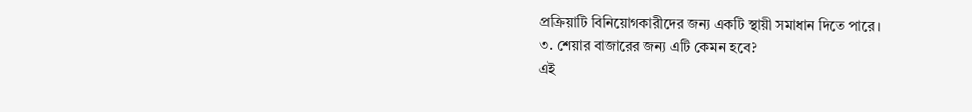প্রক্রিয়াটি বিনিয়োগকারীদের জন্য একটি স্থায়ী সমাধান দিতে পারে।
৩. শেয়ার বাজারের জন্য এটি কেমন হবে?
এই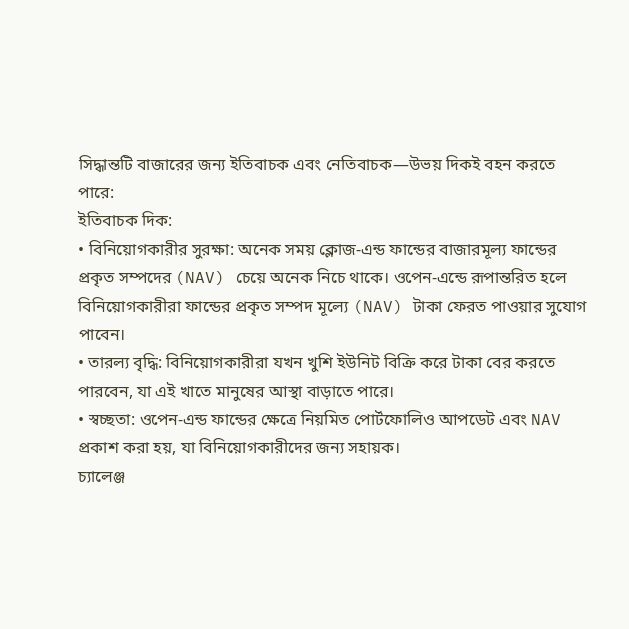সিদ্ধান্তটি বাজারের জন্য ইতিবাচক এবং নেতিবাচক—উভয় দিকই বহন করতে পারে:
ইতিবাচক দিক:
• বিনিয়োগকারীর সুরক্ষা: অনেক সময় ক্লোজ-এন্ড ফান্ডের বাজারমূল্য ফান্ডের প্রকৃত সম্পদের (NAV) চেয়ে অনেক নিচে থাকে। ওপেন-এন্ডে রূপান্তরিত হলে বিনিয়োগকারীরা ফান্ডের প্রকৃত সম্পদ মূল্যে (NAV) টাকা ফেরত পাওয়ার সুযোগ পাবেন।
• তারল্য বৃদ্ধি: বিনিয়োগকারীরা যখন খুশি ইউনিট বিক্রি করে টাকা বের করতে পারবেন, যা এই খাতে মানুষের আস্থা বাড়াতে পারে।
• স্বচ্ছতা: ওপেন-এন্ড ফান্ডের ক্ষেত্রে নিয়মিত পোর্টফোলিও আপডেট এবং NAV প্রকাশ করা হয়, যা বিনিয়োগকারীদের জন্য সহায়ক।
চ্যালেঞ্জ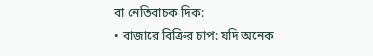বা নেতিবাচক দিক:
• বাজারে বিক্রির চাপ: যদি অনেক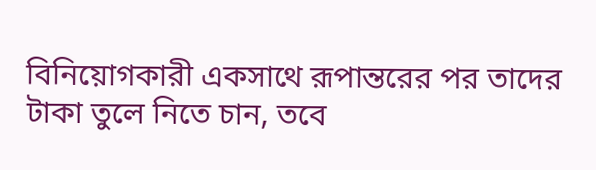বিনিয়োগকারী একসাথে রূপান্তরের পর তাদের টাকা তুলে নিতে চান, তবে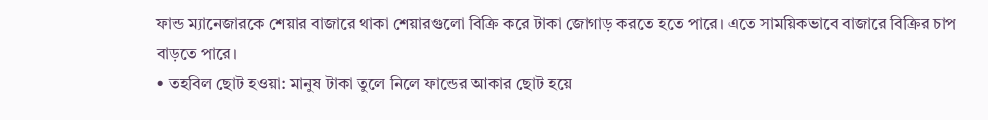ফান্ড ম্যানেজারকে শেয়ার বাজারে থাকা শেয়ারগুলো বিক্রি করে টাকা জোগাড় করতে হতে পারে। এতে সাময়িকভাবে বাজারে বিক্রির চাপ বাড়তে পারে।
• তহবিল ছোট হওয়া: মানুষ টাকা তুলে নিলে ফান্ডের আকার ছোট হয়ে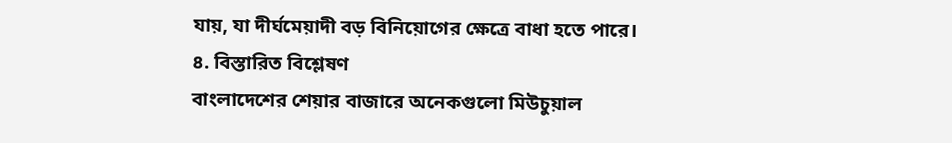যায়, যা দীর্ঘমেয়াদী বড় বিনিয়োগের ক্ষেত্রে বাধা হতে পারে।
৪. বিস্তারিত বিশ্লেষণ
বাংলাদেশের শেয়ার বাজারে অনেকগুলো মিউচুয়াল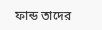ফান্ড তাদের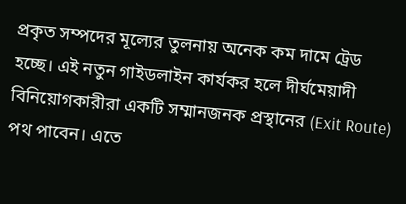প্রকৃত সম্পদের মূল্যের তুলনায় অনেক কম দামে ট্রেড হচ্ছে। এই নতুন গাইডলাইন কার্যকর হলে দীর্ঘমেয়াদী বিনিয়োগকারীরা একটি সম্মানজনক প্রস্থানের (Exit Route) পথ পাবেন। এতে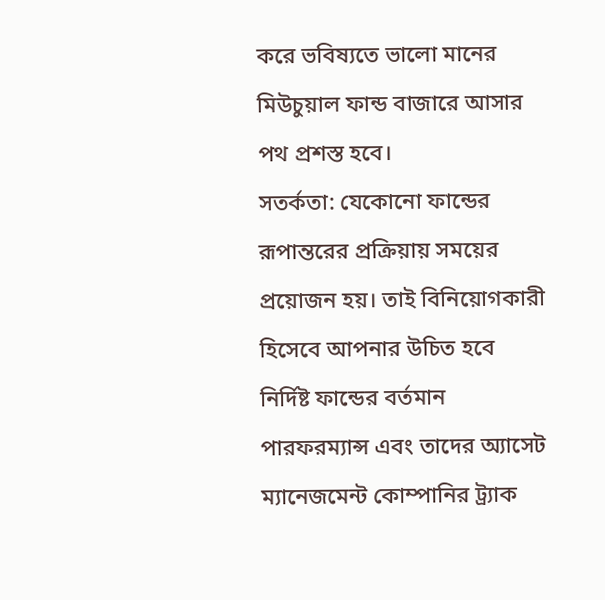করে ভবিষ্যতে ভালো মানের মিউচুয়াল ফান্ড বাজারে আসার পথ প্রশস্ত হবে।
সতর্কতা: যেকোনো ফান্ডের রূপান্তরের প্রক্রিয়ায় সময়ের প্রয়োজন হয়। তাই বিনিয়োগকারী হিসেবে আপনার উচিত হবে নির্দিষ্ট ফান্ডের বর্তমান পারফরম্যান্স এবং তাদের অ্যাসেট ম্যানেজমেন্ট কোম্পানির ট্র্যাক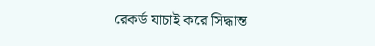রেকর্ড যাচাই করে সিদ্ধান্ত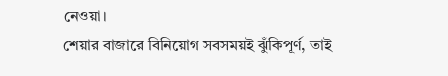নেওয়া।
শেয়ার বাজারে বিনিয়োগ সবসময়ই ঝুঁকিপূর্ণ, তাই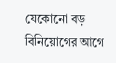যেকোনো বড় বিনিয়োগের আগে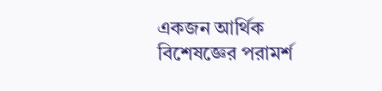একজন আর্থিক বিশেষজ্ঞের পরামর্শ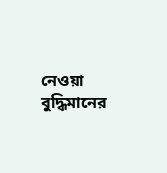নেওয়া বুদ্ধিমানের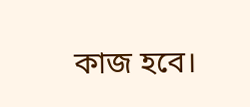কাজ হবে।